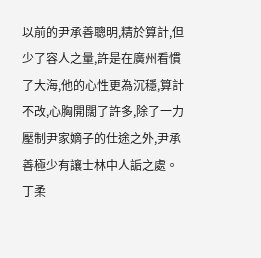以前的尹承善聰明,精於算計,但少了容人之量,許是在廣州看慣了大海,他的心性更為沉穩,算計不改,心胸開闊了許多,除了一力壓制尹家嫡子的仕途之外,尹承善極少有讓士林中人詬之處。
丁柔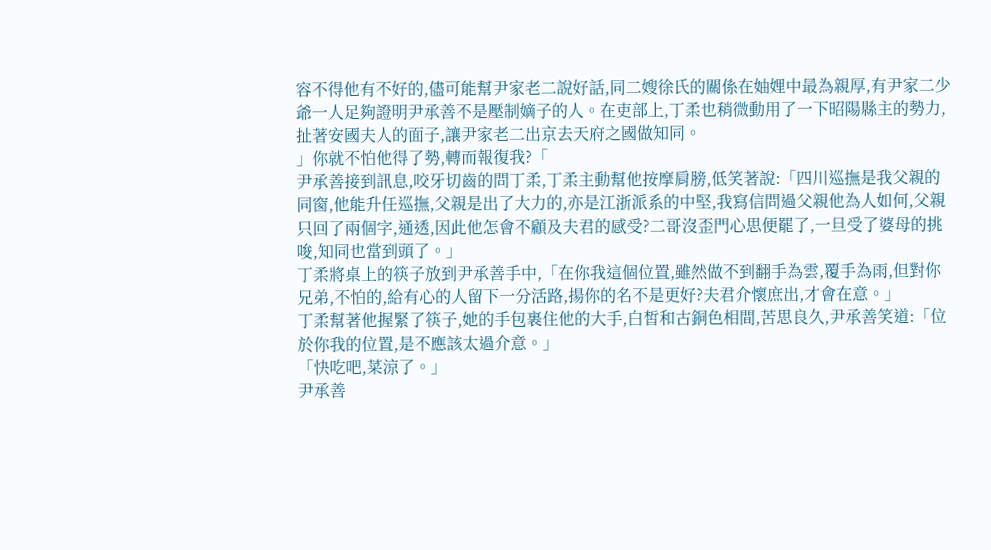容不得他有不好的,儘可能幫尹家老二說好話,同二嫂徐氏的關係在妯娌中最為親厚,有尹家二少爺一人足夠證明尹承善不是壓制嫡子的人。在吏部上,丁柔也稍微動用了一下昭陽縣主的勢力,扯著安國夫人的面子,讓尹家老二出京去天府之國做知同。
」你就不怕他得了勢,轉而報復我?「
尹承善接到訊息,咬牙切齒的問丁柔,丁柔主動幫他按摩肩膀,低笑著說:「四川巡撫是我父親的同窗,他能升任巡撫,父親是出了大力的,亦是江浙派系的中堅,我寫信問過父親他為人如何,父親只回了兩個字,通透,因此他怎會不顧及夫君的感受?二哥沒歪門心思便罷了,一旦受了婆母的挑唆,知同也當到頭了。」
丁柔將桌上的筷子放到尹承善手中,「在你我這個位置,雖然做不到翻手為雲,覆手為雨,但對你兄弟,不怕的,給有心的人留下一分活路,揚你的名不是更好?夫君介懷庶出,才會在意。」
丁柔幫著他握緊了筷子,她的手包裹住他的大手,白皙和古銅色相間,苦思良久,尹承善笑道:「位於你我的位置,是不應該太過介意。」
「快吃吧,菜涼了。」
尹承善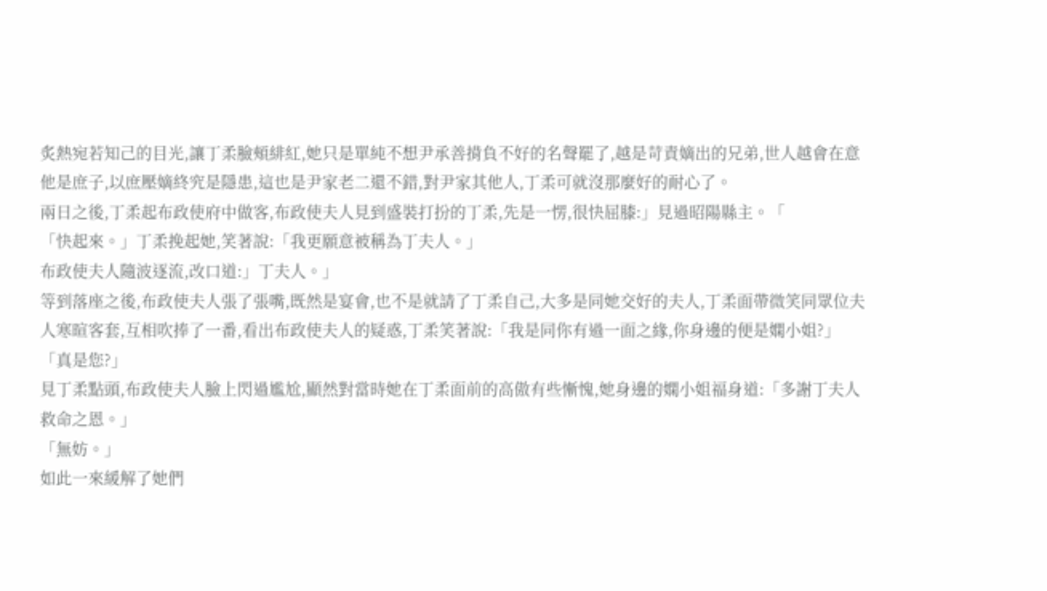炙熱宛若知己的目光,讓丁柔臉頰緋紅,她只是單純不想尹承善揹負不好的名聲罷了,越是苛責嫡出的兄弟,世人越會在意他是庶子,以庶壓嫡終究是隱患,這也是尹家老二還不錯,對尹家其他人,丁柔可就沒那麼好的耐心了。
兩日之後,丁柔起布政使府中做客,布政使夫人見到盛裝打扮的丁柔,先是一愣,很快屈膝:」見過昭陽縣主。「
「快起來。」丁柔挽起她,笑著說:「我更願意被稱為丁夫人。」
布政使夫人隨波逐流,改口道:」丁夫人。」
等到落座之後,布政使夫人張了張嘴,既然是宴會,也不是就請了丁柔自己,大多是同她交好的夫人,丁柔面帶微笑同眾位夫人寒暄客套,互相吹捧了一番,看出布政使夫人的疑惑,丁柔笑著說:「我是同你有過一面之緣,你身邊的便是嫻小姐?」
「真是您?」
見丁柔點頭,布政使夫人臉上閃過尷尬,顯然對當時她在丁柔面前的高傲有些慚愧,她身邊的嫻小姐福身道:「多謝丁夫人救命之恩。」
「無妨。」
如此一來緩解了她們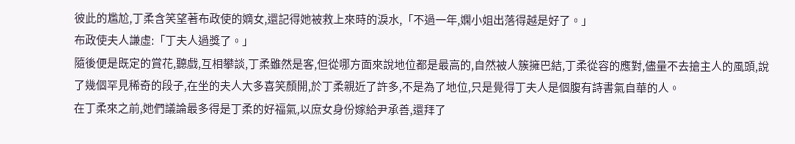彼此的尷尬,丁柔含笑望著布政使的嫡女,還記得她被救上來時的淚水,「不過一年,嫻小姐出落得越是好了。」
布政使夫人謙虛:「丁夫人過獎了。」
隨後便是既定的賞花,聽戲,互相攀談,丁柔雖然是客,但從哪方面來說地位都是最高的,自然被人簇擁巴結,丁柔從容的應對,儘量不去搶主人的風頭,說了幾個罕見稀奇的段子,在坐的夫人大多喜笑顏開,於丁柔親近了許多,不是為了地位,只是覺得丁夫人是個腹有詩書氣自華的人。
在丁柔來之前,她們議論最多得是丁柔的好福氣,以庶女身份嫁給尹承善,還拜了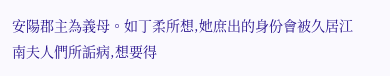安陽郡主為義母。如丁柔所想,她庶出的身份會被久居江南夫人們所詬病,想要得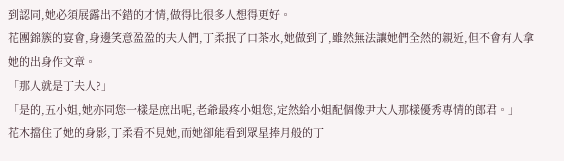到認同,她必須展露出不錯的才情,做得比很多人想得更好。
花團錦簇的宴會,身邊笑意盈盈的夫人們,丁柔抿了口茶水,她做到了,雖然無法讓她們全然的親近,但不會有人拿她的出身作文章。
「那人就是丁夫人?」
「是的,五小姐,她亦同您一樣是庶出呢,老爺最疼小姐您,定然給小姐配個像尹大人那樣優秀專情的郎君。」
花木擋住了她的身影,丁柔看不見她,而她卻能看到眾星捧月般的丁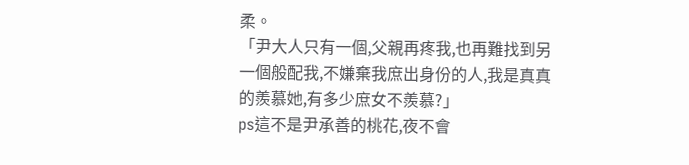柔。
「尹大人只有一個,父親再疼我,也再難找到另一個般配我,不嫌棄我庶出身份的人,我是真真的羨慕她,有多少庶女不羨慕?」
ps這不是尹承善的桃花,夜不會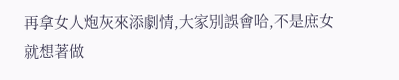再拿女人炮灰來添劇情,大家別誤會哈,不是庶女就想著做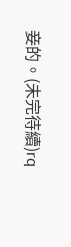妾的。(未完待續)rq